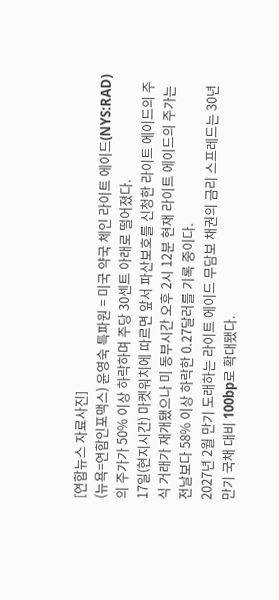[연합뉴스 자료사진]
(뉴욕=연합인포맥스) 윤영숙 특파원 = 미국 약국 체인 라이트 에이드(NYS:RAD)의 주가가 50% 이상 하락하며 주당 30센트 아래로 떨어졌다.
17일(현지시간) 마켓워치에 따르면 앞서 파산보호를 신청한 라이트 에이드의 주식 거래가 재개됐으나 미 동부시간 오후 2시 12분 현재 라이트 에이드의 주가는 전날보다 58% 이상 하락한 0.27달러를 기록 중이다.
2027년 2월 만기 도래하는 라이트 에이드 무담보 채권의 금리 스프레드는 30년 만기 국채 대비 100bp로 확대됐다.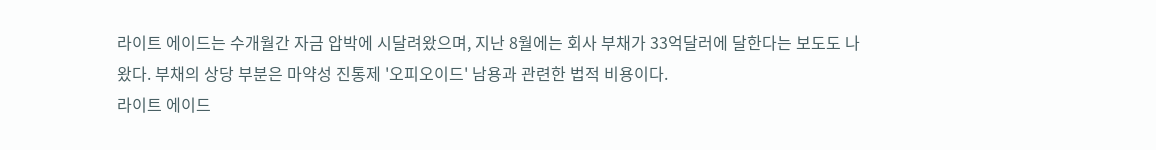라이트 에이드는 수개월간 자금 압박에 시달려왔으며, 지난 8월에는 회사 부채가 33억달러에 달한다는 보도도 나왔다. 부채의 상당 부분은 마약성 진통제 '오피오이드' 남용과 관련한 법적 비용이다.
라이트 에이드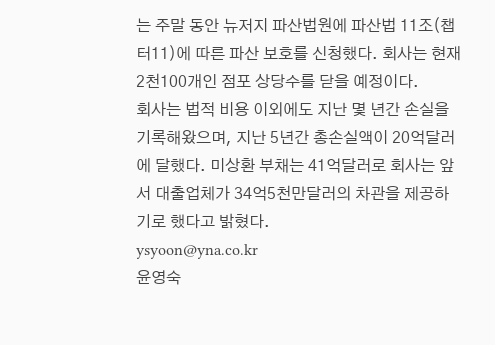는 주말 동안 뉴저지 파산법원에 파산법 11조(챕터11)에 따른 파산 보호를 신청했다. 회사는 현재 2천100개인 점포 상당수를 닫을 예정이다.
회사는 법적 비용 이외에도 지난 몇 년간 손실을 기록해왔으며, 지난 5년간 총손실액이 20억달러에 달했다. 미상환 부채는 41억달러로 회사는 앞서 대출업체가 34억5천만달러의 차관을 제공하기로 했다고 밝혔다.
ysyoon@yna.co.kr
윤영숙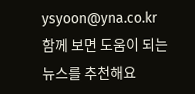ysyoon@yna.co.kr
함께 보면 도움이 되는
뉴스를 추천해요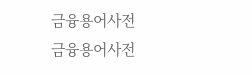금융용어사전
금융용어사전